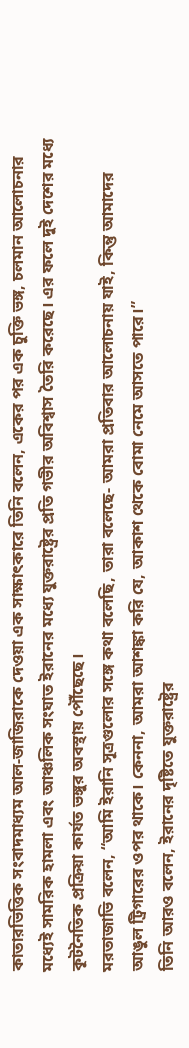কাতারভিত্তিক সংবাদমাধ্যম আল-জাজিরাকে দেওয়া এক সাক্ষাৎকারে তিনি বলেন, একের পর এক চুক্তি ভঙ্গ, চলমান আলোচনার মধ্যেই সামরিক হামলা এবং আঞ্চলিক সংঘাত ইরানের মধ্যে যুক্তরাষ্ট্রের প্রতি গভীর অবিশ্বাস তৈরি করেছে। এর ফলে দুই দেশের মধ্যে কূটনৈতিক প্রক্রিয়া কার্যত ভঙ্গুর অবস্থায় পৌঁছেছে।
মরতাজাভি বলেন, “আমি ইরানি সূত্রগুলোর সঙ্গে কথা বলেছি, তারা বলেছে- আমরা প্রতিবার আলোচনায় যাই, কিন্তু আমাদের আঙুল ট্রিগারের ওপর থাকে। কেননা, আমরা আশঙ্কা করি যে, আকাশ থেকে বোমা নেমে আসতে পারে।”
তিনি আরও বলেন, ইরানের দৃষ্টিতে যুক্তরাষ্ট্রের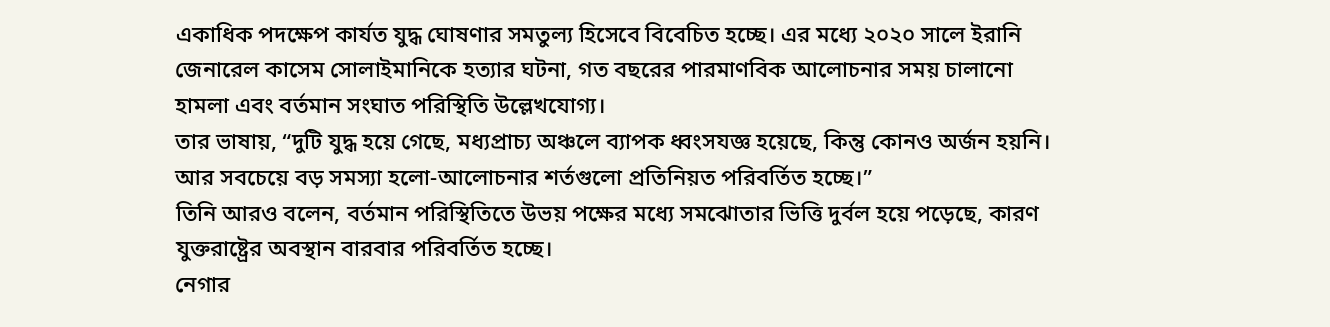একাধিক পদক্ষেপ কার্যত যুদ্ধ ঘোষণার সমতুল্য হিসেবে বিবেচিত হচ্ছে। এর মধ্যে ২০২০ সালে ইরানি জেনারেল কাসেম সোলাইমানিকে হত্যার ঘটনা, গত বছরের পারমাণবিক আলোচনার সময় চালানো হামলা এবং বর্তমান সংঘাত পরিস্থিতি উল্লেখযোগ্য।
তার ভাষায়, “দুটি যুদ্ধ হয়ে গেছে, মধ্যপ্রাচ্য অঞ্চলে ব্যাপক ধ্বংসযজ্ঞ হয়েছে, কিন্তু কোনও অর্জন হয়নি। আর সবচেয়ে বড় সমস্যা হলো-আলোচনার শর্তগুলো প্রতিনিয়ত পরিবর্তিত হচ্ছে।”
তিনি আরও বলেন, বর্তমান পরিস্থিতিতে উভয় পক্ষের মধ্যে সমঝোতার ভিত্তি দুর্বল হয়ে পড়েছে, কারণ যুক্তরাষ্ট্রের অবস্থান বারবার পরিবর্তিত হচ্ছে।
নেগার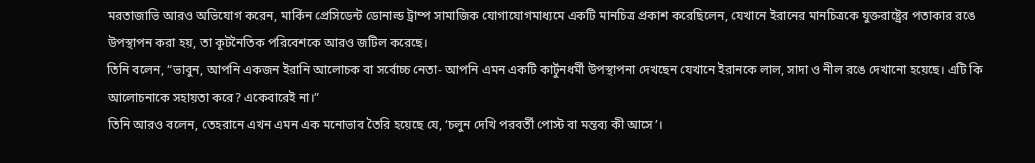মরতাজাভি আরও অভিযোগ করেন, মার্কিন প্রেসিডেন্ট ডোনাল্ড ট্রাম্প সামাজিক যোগাযোগমাধ্যমে একটি মানচিত্র প্রকাশ করেছিলেন, যেখানে ইরানের মানচিত্রকে যুক্তরাষ্ট্রের পতাকার রঙে উপস্থাপন করা হয়, তা কূটনৈতিক পরিবেশকে আরও জটিল করেছে।
তিনি বলেন, “ভাবুন, আপনি একজন ইরানি আলোচক বা সর্বোচ্চ নেতা- আপনি এমন একটি কার্টুনধর্মী উপস্থাপনা দেখছেন যেখানে ইরানকে লাল, সাদা ও নীল রঙে দেখানো হয়েছে। এটি কি আলোচনাকে সহায়তা করে? একেবারেই না।”
তিনি আরও বলেন, তেহরানে এখন এমন এক মনোভাব তৈরি হয়েছে যে, ‘চলুন দেখি পরবর্তী পোস্ট বা মন্তব্য কী আসে’।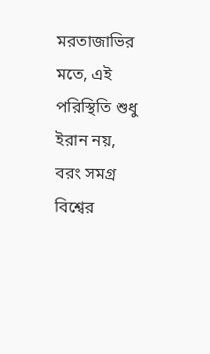মরতাজাভির মতে, এই পরিস্থিতি শুধু ইরান নয়, বরং সমগ্র বিশ্বের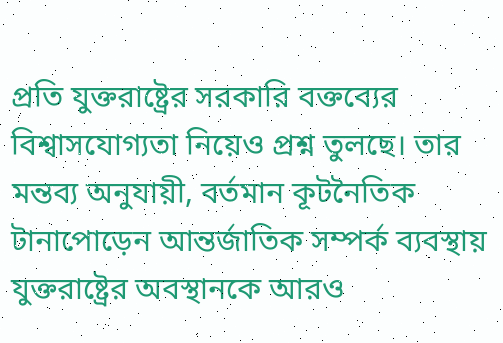প্রতি যুক্তরাষ্ট্রের সরকারি বক্তব্যের বিশ্বাসযোগ্যতা নিয়েও প্রশ্ন তুলছে। তার মন্তব্য অনুযায়ী, বর্তমান কূটনৈতিক টানাপোড়েন আন্তর্জাতিক সম্পর্ক ব্যবস্থায় যুক্তরাষ্ট্রের অবস্থানকে আরও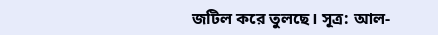জটিল করে তুলছে। সূত্র: আল-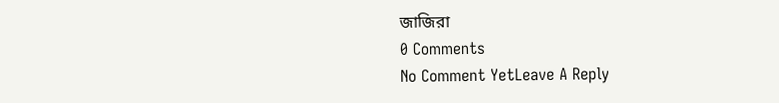জাজিরা
0 Comments
No Comment YetLeave A Reply